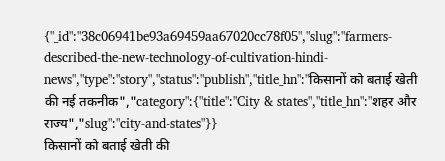{"_id":"38c06941be93a69459aa67020cc78f05","slug":"farmers-described-the-new-technology-of-cultivation-hindi-news","type":"story","status":"publish","title_hn":"किसानों को बताई खेती की नई तकनीक","category":{"title":"City & states","title_hn":"शहर और राज्य","slug":"city-and-states"}}
किसानों को बताई खेती की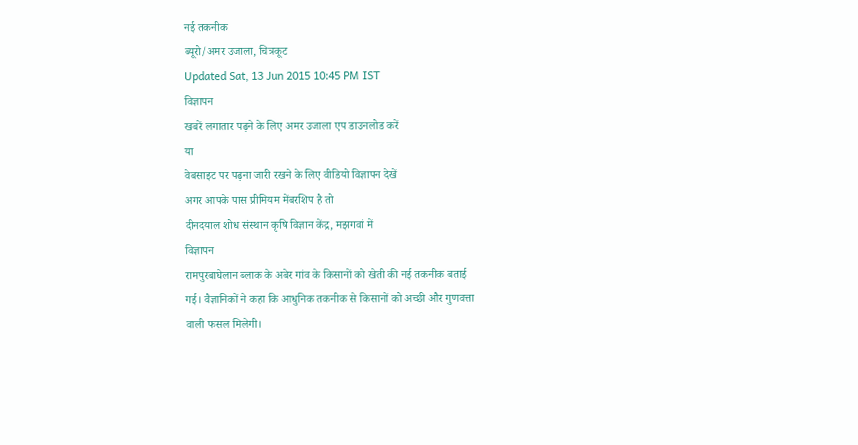नई तकनीक
ब्यूरो/अमर उजाला, चित्रकूट
Updated Sat, 13 Jun 2015 10:45 PM IST
विज्ञापन
खबरें लगातार पढ़ने के लिए अमर उजाला एप डाउनलोड करें
या
वेबसाइट पर पढ़ना जारी रखने के लिए वीडियो विज्ञापन देखें
अगर आपके पास प्रीमियम मेंबरशिप है तो
दीनदयाल शोध संस्थान कृषि विज्ञान केंद्र, मझगवां में
विज्ञापन
रामपुरबाघेलान ब्लाक के अबेर गांव के किसानों को खेती की नई तकनीक बताई
गई। वैज्ञानिकों ने कहा कि आधुनिक तकनीक से किसानों को अच्छी और गुणवत्ता
वाली फसल मिलेगी।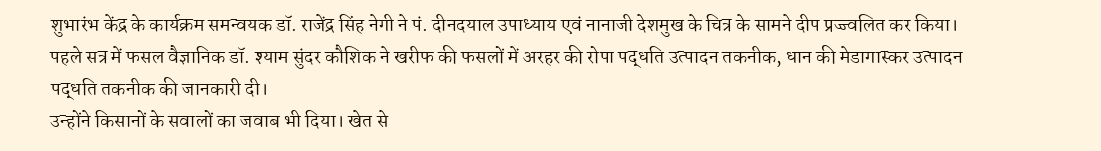शुभारंभ केंद्र के कार्यक्रम समन्वयक डॉ. राजेंद्र सिंह नेगी ने पं. दीनदयाल उपाध्याय एवं नानाजी देशमुख के चित्र के सामने दीप प्रज्ज्वलित कर किया। पहले सत्र में फसल वैज्ञानिक डॉ. श्याम सुंदर कौशिक ने खरीफ की फसलों में अरहर की रोपा पद्धति उत्पादन तकनीक, धान की मेडागास्कर उत्पादन पद्धति तकनीक की जानकारी दी।
उन्होंने किसानों के सवालों का जवाब भी दिया। खेत से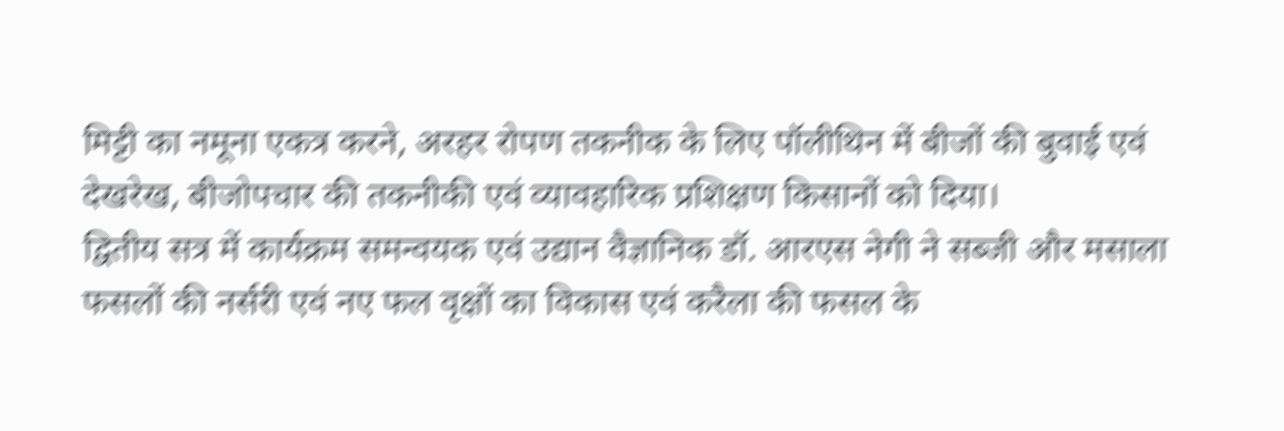मिट्टी का नमूना एकत्र करने, अरहर रोपण तकनीक के लिए पॉलीथिन में बीजों की बुवाई एवं देखरेख, बीजोपचार की तकनीकी एवं व्यावहारिक प्रशिक्षण किसानों को दिया।
द्वितीय सत्र में कार्यक्रम समन्वयक एवं उद्यान वैज्ञानिक डॉ. आरएस नेगी ने सब्जी और मसाला फसलों की नर्सरी एवं नए फल वृक्षों का विकास एवं करैला की फसल के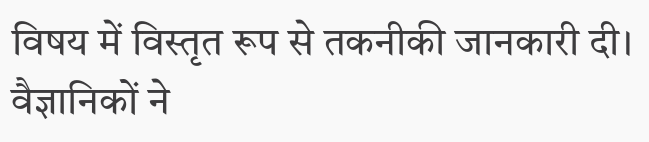विषय में विस्तृत रूप से तकनीकी जानकारी दी। वैज्ञानिकों ने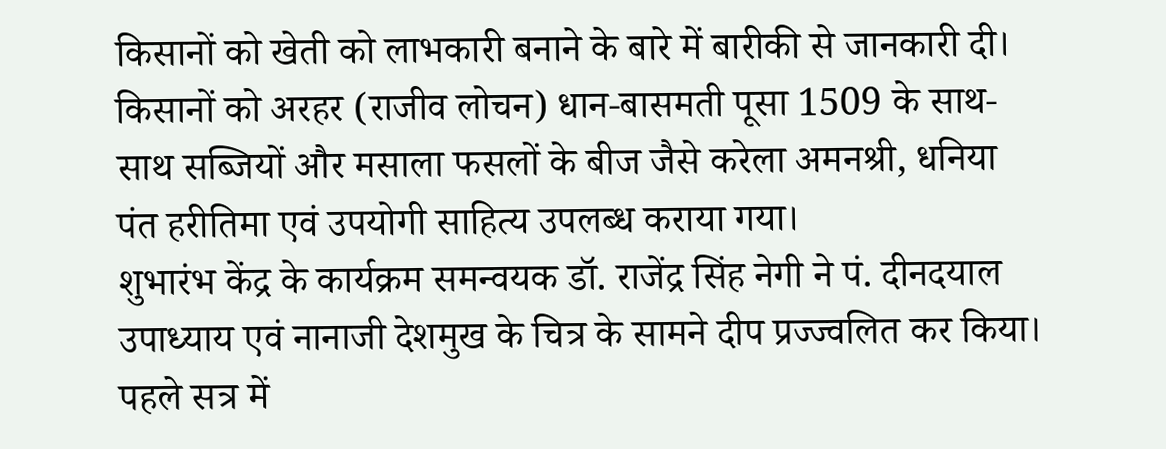किसानों को खेती को लाभकारी बनाने के बारे में बारीकी से जानकारी दी।
किसानों को अरहर (राजीव लोचन) धान-बासमती पूसा 1509 के साथ-साथ सब्जियों और मसाला फसलों के बीज जैसे करेला अमनश्री, धनिया पंत हरीतिमा एवं उपयोगी साहित्य उपलब्ध कराया गया।
शुभारंभ केंद्र के कार्यक्रम समन्वयक डॉ. राजेंद्र सिंह नेगी ने पं. दीनदयाल उपाध्याय एवं नानाजी देशमुख के चित्र के सामने दीप प्रज्ज्वलित कर किया। पहले सत्र में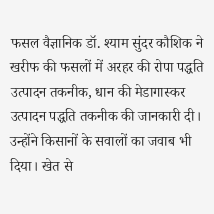फसल वैज्ञानिक डॉ. श्याम सुंदर कौशिक ने खरीफ की फसलों में अरहर की रोपा पद्धति उत्पादन तकनीक, धान की मेडागास्कर उत्पादन पद्धति तकनीक की जानकारी दी।
उन्होंने किसानों के सवालों का जवाब भी दिया। खेत से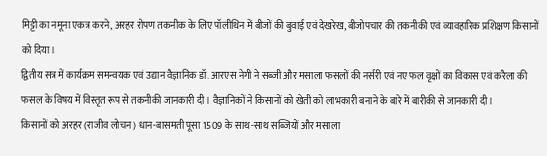मिट्टी का नमूना एकत्र करने, अरहर रोपण तकनीक के लिए पॉलीथिन में बीजों की बुवाई एवं देखरेख, बीजोपचार की तकनीकी एवं व्यावहारिक प्रशिक्षण किसानों को दिया।
द्वितीय सत्र में कार्यक्रम समन्वयक एवं उद्यान वैज्ञानिक डॉ. आरएस नेगी ने सब्जी और मसाला फसलों की नर्सरी एवं नए फल वृक्षों का विकास एवं करैला की फसल के विषय में विस्तृत रूप से तकनीकी जानकारी दी। वैज्ञानिकों ने किसानों को खेती को लाभकारी बनाने के बारे में बारीकी से जानकारी दी।
किसानों को अरहर (राजीव लोचन) धान-बासमती पूसा 1509 के साथ-साथ सब्जियों और मसाला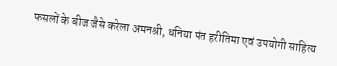फसलों के बीज जैसे करेला अमनश्री, धनिया पंत हरीतिमा एवं उपयोगी साहित्य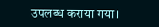उपलब्ध कराया गया।